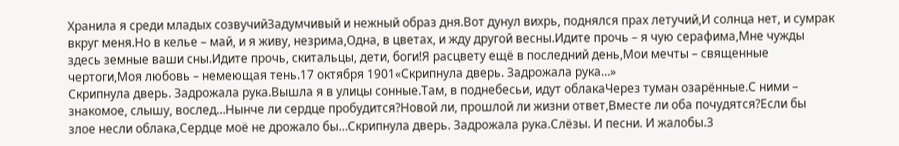Хранила я среди младых созвучийЗадумчивый и нежный образ дня.Вот дунул вихрь, поднялся прах летучий,И солнца нет, и сумрак вкруг меня.Но в келье – май, и я живу, незрима,Одна, в цветах, и жду другой весны.Идите прочь – я чую серафима,Мне чужды здесь земные ваши сны.Идите прочь, скитальцы, дети, боги!Я расцвету ещё в последний день,Мои мечты – священные чертоги,Моя любовь – немеющая тень.17 октября 1901«Скрипнула дверь. Задрожала рука…»
Скрипнула дверь. Задрожала рука.Вышла я в улицы сонные.Там, в поднебесьи, идут облакаЧерез туман озарённые.С ними – знакомое, слышу, вослед…Нынче ли сердце пробудится?Новой ли, прошлой ли жизни ответ,Вместе ли оба почудятся?Если бы злое несли облака,Сердце моё не дрожало бы…Скрипнула дверь. Задрожала рука.Слёзы. И песни. И жалобы.3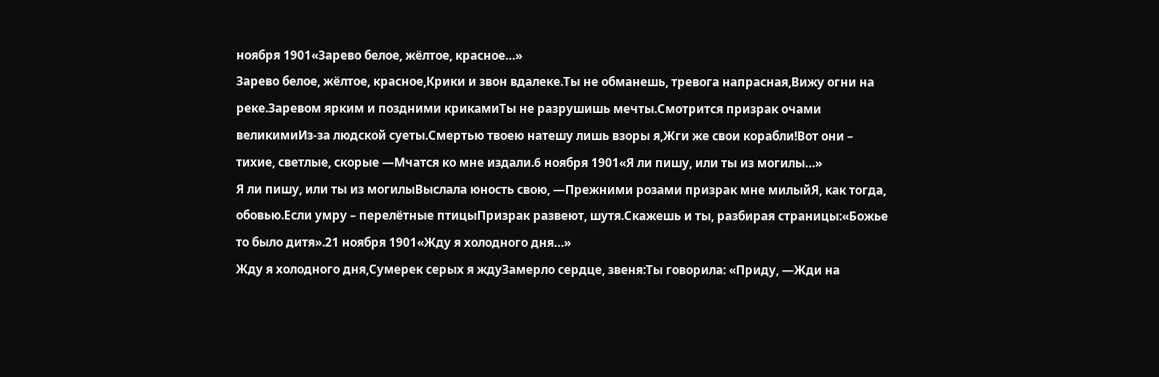ноября 1901«Зарево белое, жёлтое, красное…»
Зарево белое, жёлтое, красное,Крики и звон вдалеке.Ты не обманешь, тревога напрасная,Вижу огни на реке.Заревом ярким и поздними крикамиТы не разрушишь мечты.Смотрится призрак очами великимиИз-за людской суеты.Смертью твоею натешу лишь взоры я,Жги же свои корабли!Вот они – тихие, светлые, скорые —Мчатся ко мне издали.6 ноября 1901«Я ли пишу, или ты из могилы…»
Я ли пишу, или ты из могилыВыслала юность свою, —Прежними розами призрак мне милыйЯ, как тогда, обовью.Если умру – перелётные птицыПризрак развеют, шутя.Скажешь и ты, разбирая страницы:«Божье то было дитя».21 ноября 1901«Жду я холодного дня…»
Жду я холодного дня,Сумерек серых я ждуЗамерло сердце, звеня:Ты говорила: «Приду, —Жди на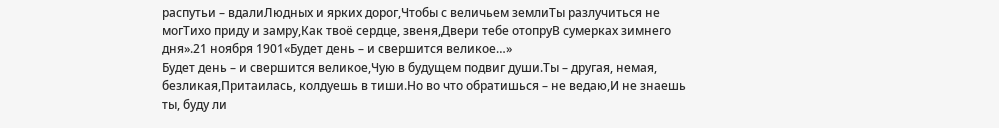распутьи – вдалиЛюдных и ярких дорог,Чтобы с величьем землиТы разлучиться не могТихо приду и замру,Как твоё сердце, звеня,Двери тебе отопруВ сумерках зимнего дня».21 ноября 1901«Будет день – и свершится великое…»
Будет день – и свершится великое,Чую в будущем подвиг души.Ты – другая, немая, безликая,Притаилась, колдуешь в тиши.Но во что обратишься – не ведаю,И не знаешь ты, буду ли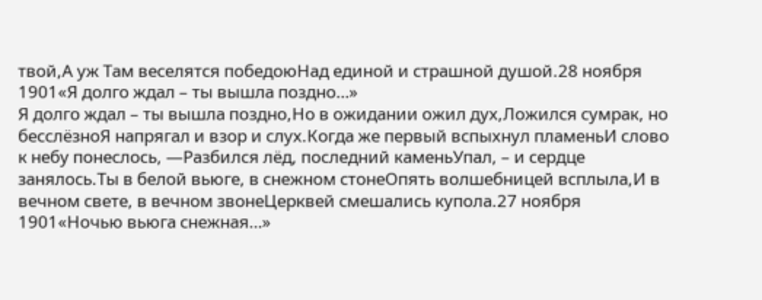твой,А уж Там веселятся победоюНад единой и страшной душой.28 ноября 1901«Я долго ждал – ты вышла поздно…»
Я долго ждал – ты вышла поздно,Но в ожидании ожил дух,Ложился сумрак, но бесслёзноЯ напрягал и взор и слух.Когда же первый вспыхнул пламеньИ слово к небу понеслось, —Разбился лёд, последний каменьУпал, – и сердце занялось.Ты в белой вьюге, в снежном стонеОпять волшебницей всплыла,И в вечном свете, в вечном звонеЦерквей смешались купола.27 ноября 1901«Ночью вьюга снежная…»